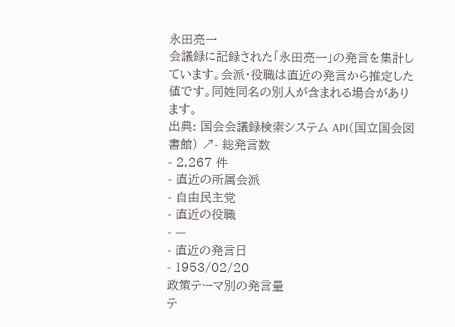永田亮一
会議録に記録された「永田亮一」の発言を集計しています。会派・役職は直近の発言から推定した値です。同姓同名の別人が含まれる場合があります。
出典: 国会会議録検索システム API(国立国会図書館) ↗- 総発言数
- 2,267 件
- 直近の所属会派
- 自由民主党
- 直近の役職
- —
- 直近の発言日
- 1953/02/20
政策テーマ別の発言量
テ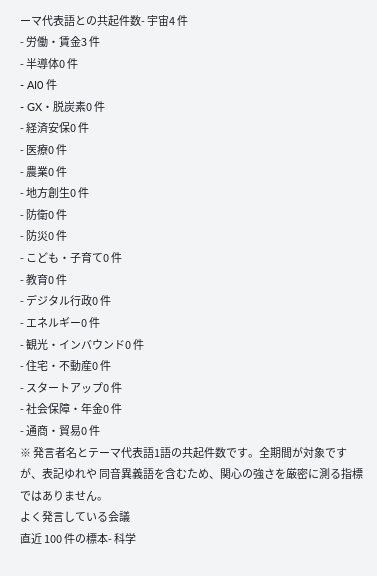ーマ代表語との共起件数- 宇宙4 件
- 労働・賃金3 件
- 半導体0 件
- AI0 件
- GX・脱炭素0 件
- 経済安保0 件
- 医療0 件
- 農業0 件
- 地方創生0 件
- 防衛0 件
- 防災0 件
- こども・子育て0 件
- 教育0 件
- デジタル行政0 件
- エネルギー0 件
- 観光・インバウンド0 件
- 住宅・不動産0 件
- スタートアップ0 件
- 社会保障・年金0 件
- 通商・貿易0 件
※ 発言者名とテーマ代表語1語の共起件数です。全期間が対象ですが、表記ゆれや 同音異義語を含むため、関心の強さを厳密に測る指標ではありません。
よく発言している会議
直近 100 件の標本- 科学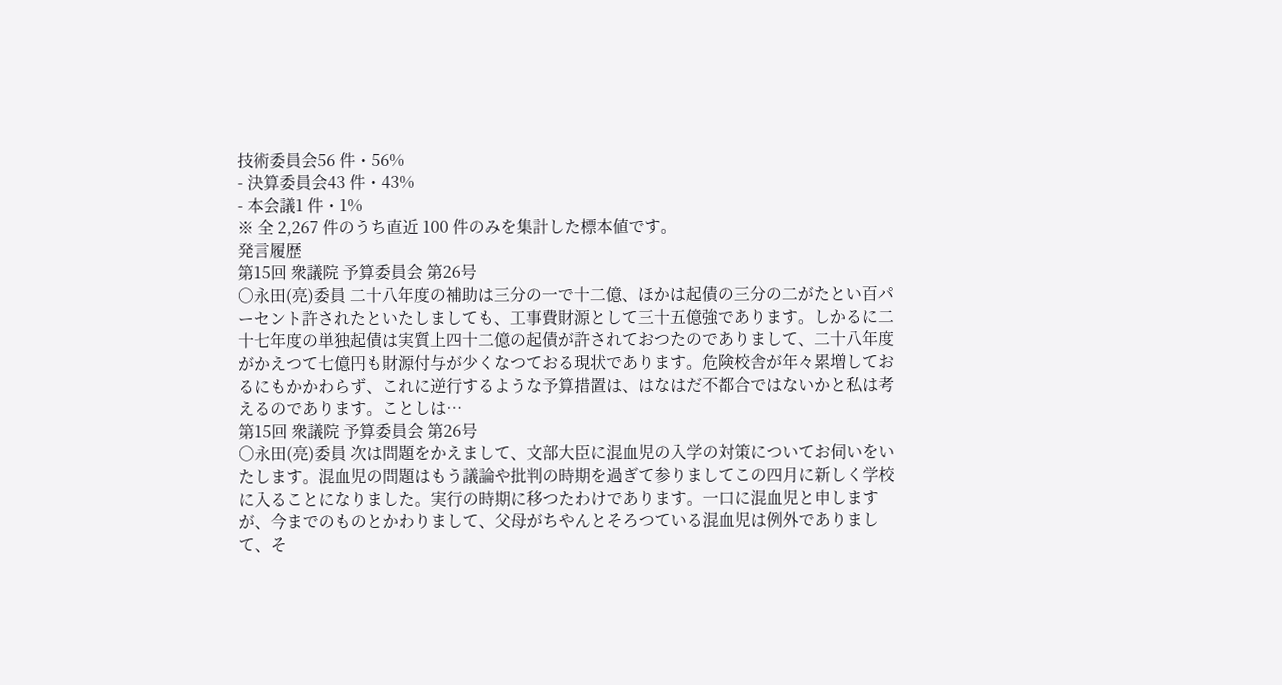技術委員会56 件・56%
- 決算委員会43 件・43%
- 本会議1 件・1%
※ 全 2,267 件のうち直近 100 件のみを集計した標本値です。
発言履歴
第15回 衆議院 予算委員会 第26号
○永田(亮)委員 二十八年度の補助は三分の一で十二億、ほかは起債の三分の二がたとい百パーセント許されたといたしましても、工事費財源として三十五億強であります。しかるに二十七年度の単独起債は実質上四十二億の起債が許されておつたのでありまして、二十八年度がかえつて七億円も財源付与が少くなつておる現状であります。危険校舎が年々累増しておるにもかかわらず、これに逆行するような予算措置は、はなはだ不都合ではないかと私は考えるのであります。ことしは…
第15回 衆議院 予算委員会 第26号
○永田(亮)委員 次は問題をかえまして、文部大臣に混血児の入学の対策についてお伺いをいたします。混血児の問題はもう議論や批判の時期を過ぎて参りましてこの四月に新しく学校に入ることになりました。実行の時期に移つたわけであります。一口に混血児と申しますが、今までのものとかわりまして、父母がちやんとそろつている混血児は例外でありまして、そ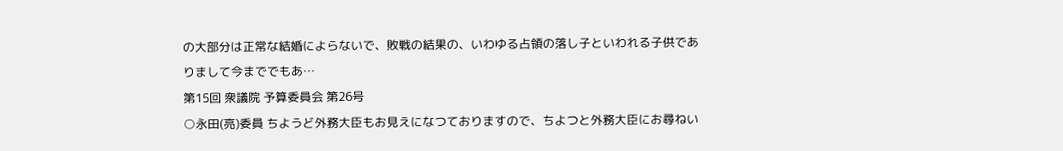の大部分は正常な結婚によらないで、敗戦の結果の、いわゆる占領の落し子といわれる子供でありまして今まででもあ…
第15回 衆議院 予算委員会 第26号
○永田(亮)委員 ちようど外務大臣もお見えになつておりますので、ちよつと外務大臣にお尋ねい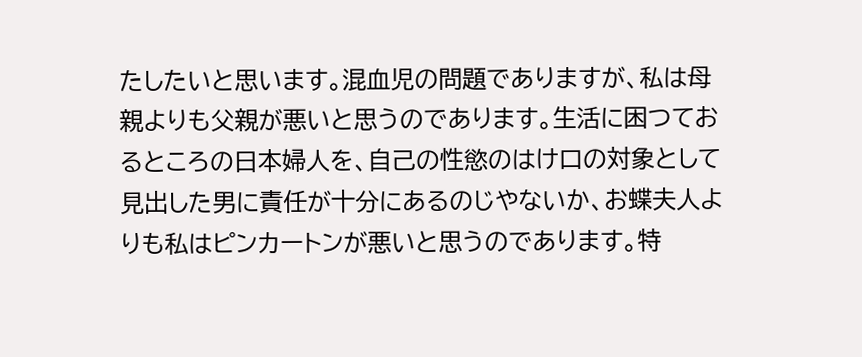たしたいと思います。混血児の問題でありますが、私は母親よりも父親が悪いと思うのであります。生活に困つておるところの日本婦人を、自己の性慾のはけ口の対象として見出した男に責任が十分にあるのじやないか、お蝶夫人よりも私はピンカートンが悪いと思うのであります。特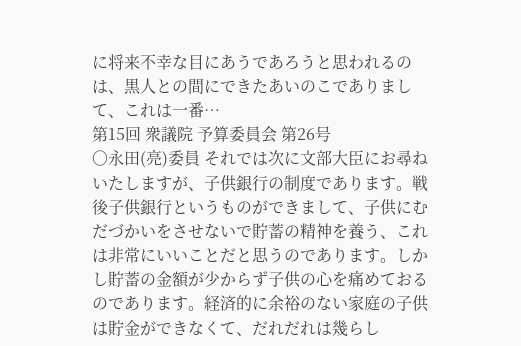に将来不幸な目にあうであろうと思われるのは、黒人との間にできたあいのこでありまして、これは一番…
第15回 衆議院 予算委員会 第26号
○永田(亮)委員 それでは次に文部大臣にお尋ねいたしますが、子供銀行の制度であります。戦後子供銀行というものができまして、子供にむだづかいをさせないで貯蓄の精神を養う、これは非常にいいことだと思うのであります。しかし貯蓄の金額が少からず子供の心を痛めておるのであります。経済的に余裕のない家庭の子供は貯金ができなくて、だれだれは幾らし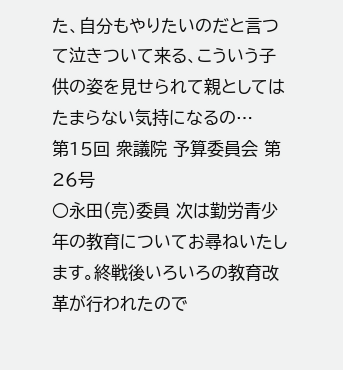た、自分もやりたいのだと言つて泣きついて来る、こういう子供の姿を見せられて親としてはたまらない気持になるの…
第15回 衆議院 予算委員会 第26号
○永田(亮)委員 次は勤労青少年の教育についてお尋ねいたします。終戦後いろいろの教育改革が行われたので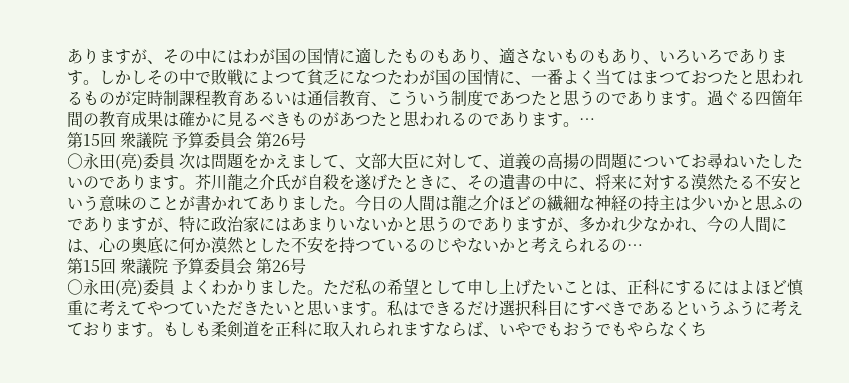ありますが、その中にはわが国の国情に適したものもあり、適さないものもあり、いろいろであります。しかしその中で敗戦によつて貧乏になつたわが国の国情に、一番よく当てはまつておつたと思われるものが定時制課程教育あるいは通信教育、こういう制度であつたと思うのであります。過ぐる四箇年間の教育成果は確かに見るべきものがあつたと思われるのであります。…
第15回 衆議院 予算委員会 第26号
○永田(亮)委員 次は問題をかえまして、文部大臣に対して、道義の高揚の問題についてお尋ねいたしたいのであります。芥川龍之介氏が自殺を遂げたときに、その遺書の中に、将来に対する漠然たる不安という意味のことが書かれてありました。今日の人間は龍之介ほどの繊細な神経の持主は少いかと思ふのでありますが、特に政治家にはあまりいないかと思うのでありますが、多かれ少なかれ、今の人間には、心の奥底に何か漠然とした不安を持つているのじやないかと考えられるの…
第15回 衆議院 予算委員会 第26号
○永田(亮)委員 よくわかりました。ただ私の希望として申し上げたいことは、正科にするにはよほど慎重に考えてやつていただきたいと思います。私はできるだけ選択科目にすべきであるというふうに考えております。もしも柔剣道を正科に取入れられますならば、いやでもおうでもやらなくち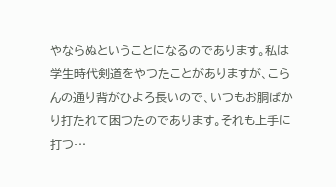やならぬということになるのであります。私は学生時代剣道をやつたことがありますが、こらんの通り背がひよろ長いので、いつもお胴ばかり打たれて困つたのであります。それも上手に打つ…